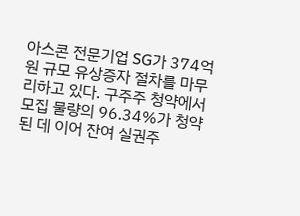아스콘 전문기업 SG가 374억원 규모 유상증자 절차를 마무리하고 있다. 구주주 청약에서 모집 물량의 96.34%가 청약된 데 이어 잔여 실권주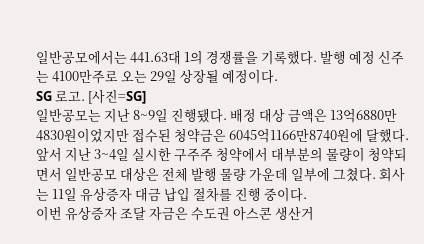일반공모에서는 441.63대 1의 경쟁률을 기록했다. 발행 예정 신주는 4100만주로 오는 29일 상장될 예정이다.
SG 로고. [사진=SG]
일반공모는 지난 8~9일 진행됐다. 배정 대상 금액은 13억6880만4830원이었지만 접수된 청약금은 6045억1166만8740원에 달했다. 앞서 지난 3~4일 실시한 구주주 청약에서 대부분의 물량이 청약되면서 일반공모 대상은 전체 발행 물량 가운데 일부에 그쳤다. 회사는 11일 유상증자 대금 납입 절차를 진행 중이다.
이번 유상증자 조달 자금은 수도권 아스콘 생산거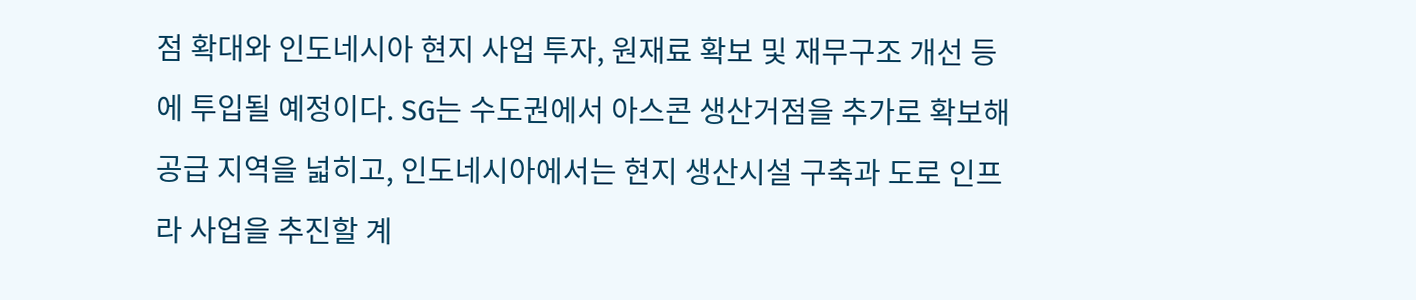점 확대와 인도네시아 현지 사업 투자, 원재료 확보 및 재무구조 개선 등에 투입될 예정이다. SG는 수도권에서 아스콘 생산거점을 추가로 확보해 공급 지역을 넓히고, 인도네시아에서는 현지 생산시설 구축과 도로 인프라 사업을 추진할 계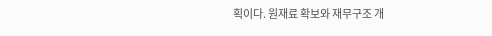획이다. 원재료 확보와 재무구조 개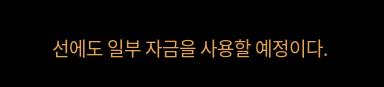선에도 일부 자금을 사용할 예정이다.